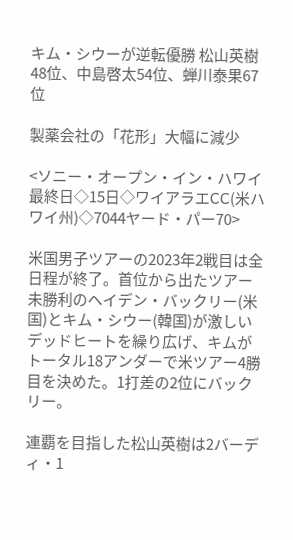キム・シウーが逆転優勝 松山英樹48位、中島啓太54位、蝉川泰果67位

製薬会社の「花形」大幅に減少

<ソニー・オープン・イン・ハワイ 最終日◇15日◇ワイアラエCC(米ハワイ州)◇7044ヤード・パー70>

米国男子ツアーの2023年2戦目は全日程が終了。首位から出たツアー未勝利のヘイデン・バックリー(米国)とキム・シウー(韓国)が激しいデッドヒートを繰り広げ、キムがトータル18アンダーで米ツアー4勝目を決めた。1打差の2位にバックリー。

連覇を目指した松山英樹は2バーディ・1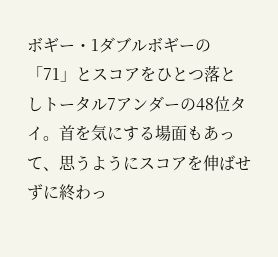ボギー・1ダブルボギーの「71」とスコアをひとつ落としトータル7アンダーの48位タイ。首を気にする場面もあって、思うようにスコアを伸ばせずに終わっ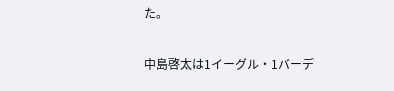た。

中島啓太は1イーグル・1バーデ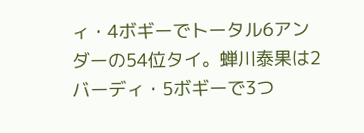ィ・4ボギーでトータル6アンダーの54位タイ。蝉川泰果は2バーディ・5ボギーで3つ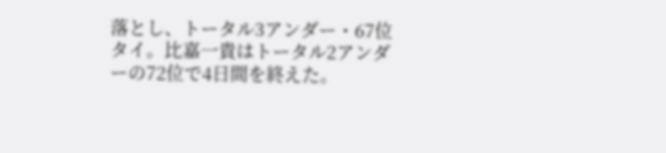落とし、トータル3アンダー・67位タイ。比嘉一貴はトータル2アンダーの72位で4日間を終えた。